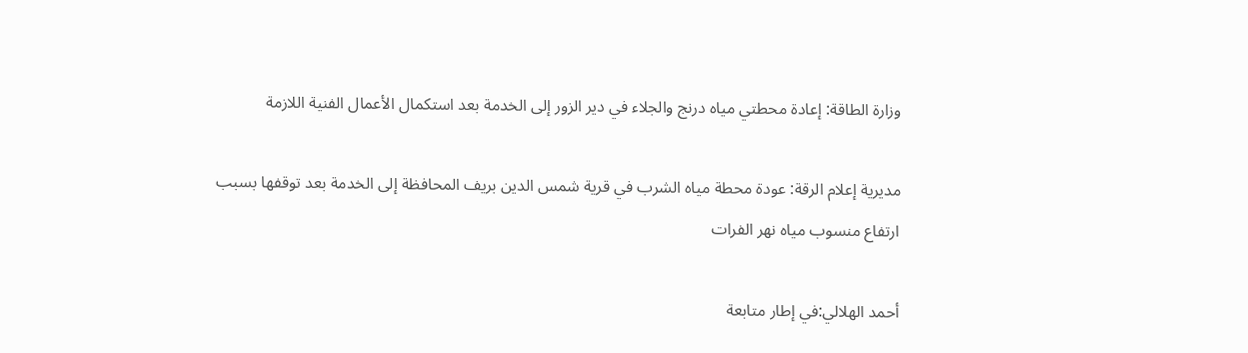وزارة الطاقة: إعادة محطتي مياه درنج والجلاء في دير الزور إلى الخدمة بعد استكمال الأعمال الفنية اللازمة

مديرية إعلام الرقة: عودة محطة مياه الشرب في قرية شمس الدين بريف المحافظة إلى الخدمة بعد توقفها بسبب ارتفاع منسوب مياه نهر الفرات

أحمد الهلالي:في إطار متابعة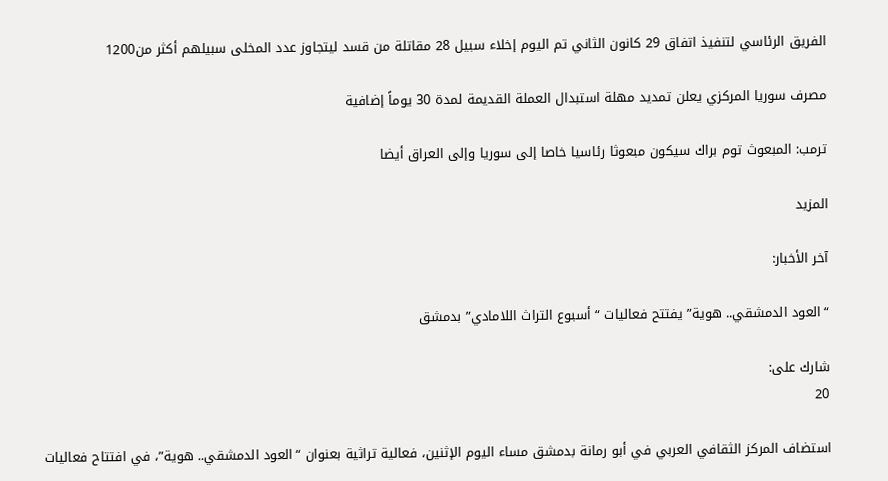الفريق الرئاسي لتنفيذ اتفاق 29 كانون الثاني تم اليوم إخلاء سبيل 28 مقاتلة من قسد ليتجاوز عدد المخلى سبيلهم أكثر من1200

مصرف سوريا المركزي يعلن تمديد مهلة استبدال العملة القديمة لمدة 30 يوماً إضافية

ترمب: المبعوث توم براك سيكون مبعوثا رئاسيا خاصا إلى سوريا وإلى العراق أيضا

المزيد

آخر الأخبار:

“العود الدمشقي.. هوية” يفتتح فعاليات “أسبوع التراث اللامادي” بدمشق

شارك على:
20

استضاف المركز الثقافي العربي في أبو رمانة بدمشق مساء اليوم الإثنين، فعالية تراثية بعنوان “العود الدمشقي.. هوية”، في افتتاح فعاليات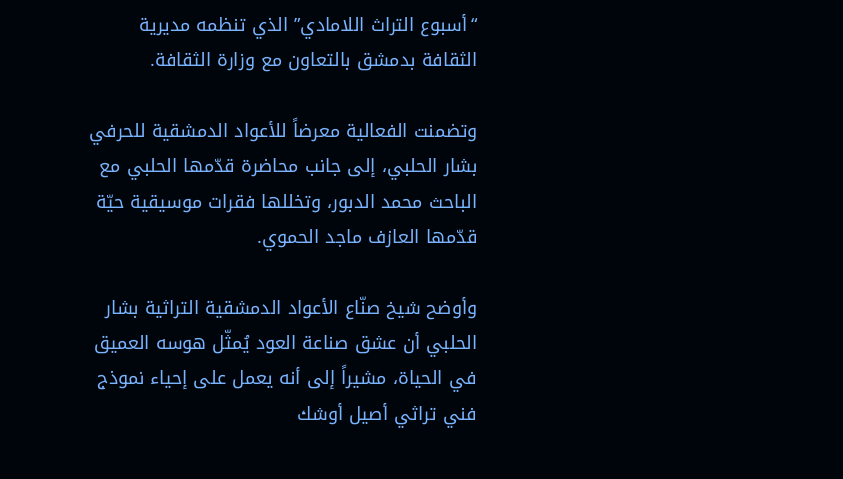“أسبوع التراث اللامادي” الذي تنظمه مديرية الثقافة بدمشق بالتعاون مع وزارة الثقافة.

وتضمنت الفعالية معرضاً للأعواد الدمشقية للحرفي بشار الحلبي، إلى جانب محاضرة قدّمها الحلبي مع الباحث محمد الدبور، وتخللها فقرات موسيقية حيّة قدّمها العازف ماجد الحموي.

وأوضح شيخ صنّاع الأعواد الدمشقية التراثية بشار الحلبي أن عشق صناعة العود يُمثّل هوسه العميق في الحياة، مشيراً إلى أنه يعمل على إحياء نموذج فني تراثي أصيل أوشك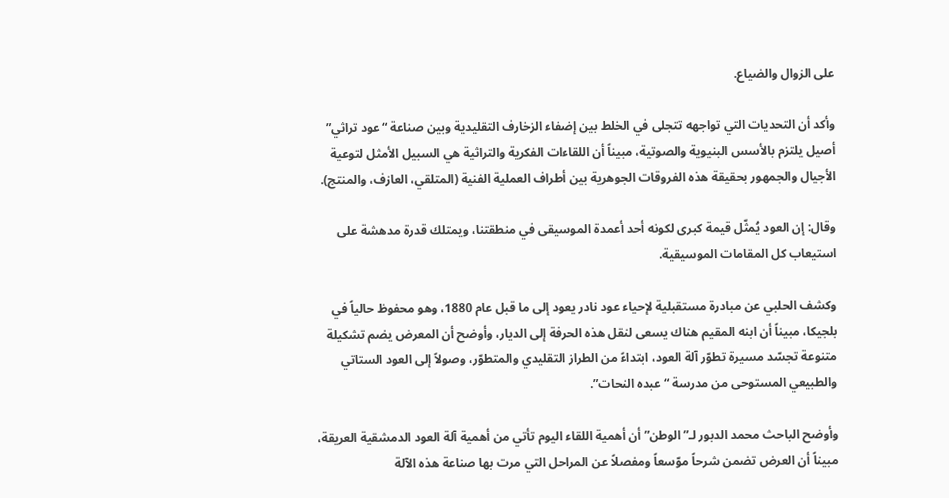على الزوال والضياع.

وأكد أن التحديات التي تواجهه تتجلى في الخلط بين إضفاء الزخارف التقليدية وبين صناعة “عود تراثي” أصيل يلتزم بالأسس البنيوية والصوتية، مبيناً أن اللقاءات الفكرية والتراثية هي السبيل الأمثل لتوعية الأجيال والجمهور بحقيقة هذه الفروقات الجوهرية بين أطراف العملية الفنية (المتلقي، العازف، والمنتج).

وقال: إن العود يُمثّل قيمة كبرى لكونه أحد أعمدة الموسيقى في منطقتنا، ويمتلك قدرة مدهشة على استيعاب كل المقامات الموسيقية.

وكشف الحلبي عن مبادرة مستقبلية لإحياء عود نادر يعود إلى ما قبل عام 1880، وهو محفوظ حالياً في بلجيكا، مبيناً أن ابنه المقيم هناك يسعى لنقل هذه الحرفة إلى الديار، وأوضح أن المعرض يضم تشكيلة متنوعة تجسّد مسيرة تطوّر آلة العود، ابتداءً من الطراز التقليدي والمتطوّر، وصولاً إلى العود الستاتي والطبيعي المستوحى من مدرسة “عبده النحات”.

وأوضح الباحث محمد الدبور لـ”الوطن” أن أهمية اللقاء اليوم تأتي من أهمية آلة العود الدمشقية العريقة، مبيناً أن العرض تضمن شرحاً موّسعاً ومفصلاً عن المراحل التي مرت بها صناعة هذه الآلة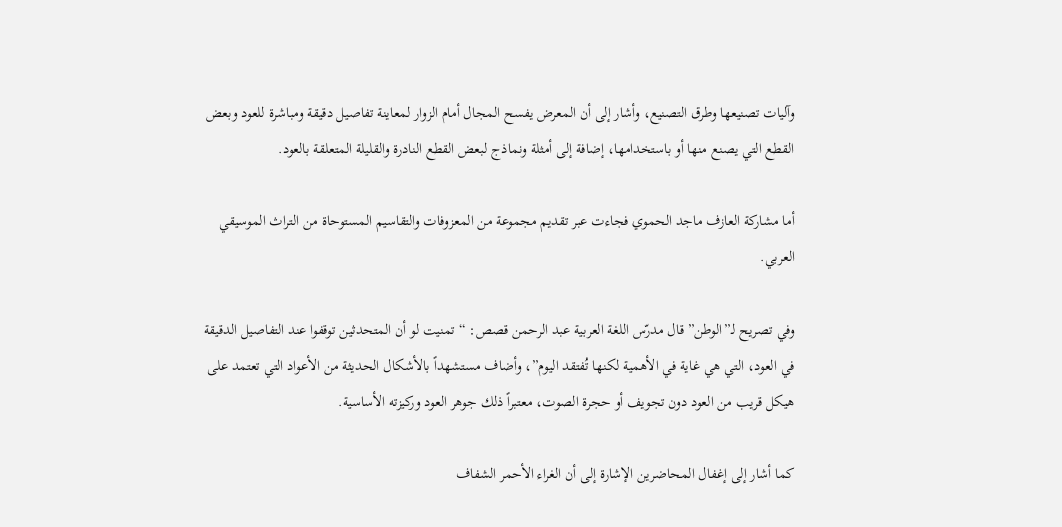وآليات تصنيعها وطرق التصنيع، وأشار إلى أن المعرض يفسح المجال أمام الزوار لمعاينة تفاصيل دقيقة ومباشرة للعود وبعض القطع التي يصنع منها أو باستخدامها، إضافة إلى أمثلة ونماذج لبعض القطع النادرة والقليلة المتعلقة بالعود.

أما مشاركة العازف ماجد الحموي فجاءت عبر تقديم مجموعة من المعزوفات والتقاسيم المستوحاة من التراث الموسيقي العربي.

وفي تصريح لـ”الوطن” قال مدرّس اللغة العربية عبد الرحمن قصص: “تمنيت لو أن المتحدثين توقفوا عند التفاصيل الدقيقة في العود، التي هي غاية في الأهمية لكنها تُفتقد اليوم”، وأضاف مستشهداً بالأشكال الحديثة من الأعواد التي تعتمد على هيكل قريب من العود دون تجويف أو حجرة الصوت، معتبراً ذلك جوهر العود وركيزته الأساسية.

كما أشار إلى إغفال المحاضرين الإشارة إلى أن الغراء الأحمر الشفاف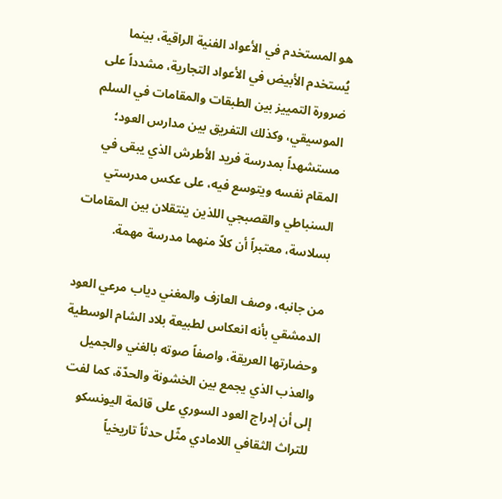هو المستخدم في الأعواد الفنية الراقية، بينما يُستخدم الأبيض في الأعواد التجارية، مشدداً على ضرورة التمييز بين الطبقات والمقامات في السلم الموسيقي، وكذلك التفريق بين مدارس العود؛ مستشهداً بمدرسة فريد الأطرش الذي يبقى في المقام نفسه ويتوسع فيه، على عكس مدرستي السنباطي والقصبجي اللذين ينتقلان بين المقامات بسلاسة، معتبراً أن كلاً منهما مدرسة مهمة.

من جانبه، وصف العازف والمغني دياب مرعي العود الدمشقي بأنه انعكاس لطبيعة بلاد الشام الوسطية وحضارتها العريقة، واصفاً صوته بالغني والجميل والعذب الذي يجمع بين الخشونة والحدّة، كما لفت إلى أن إدراج العود السوري على قائمة اليونسكو للتراث الثقافي اللامادي مثّل حدثاً تاريخياً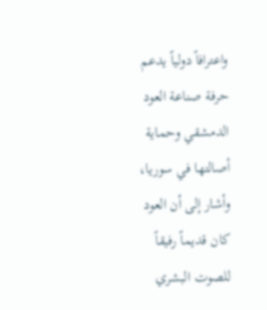واعترافاً دولياً يدعم حرفة صناعة العود الدمشقي وحماية أصالتها في سوريا، وأشار إلى أن العود كان قديماً رفيقاً للصوت البشري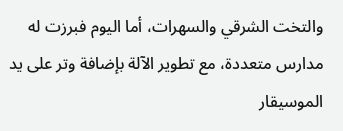والتخت الشرقي والسهرات، أما اليوم فبرزت له مدارس متعددة، مع تطوير الآلة بإضافة وتر على يد الموسيقار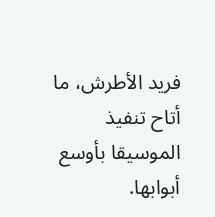فريد الأطرش، ما أتاح تنفيذ الموسيقا بأوسع أبوابها.